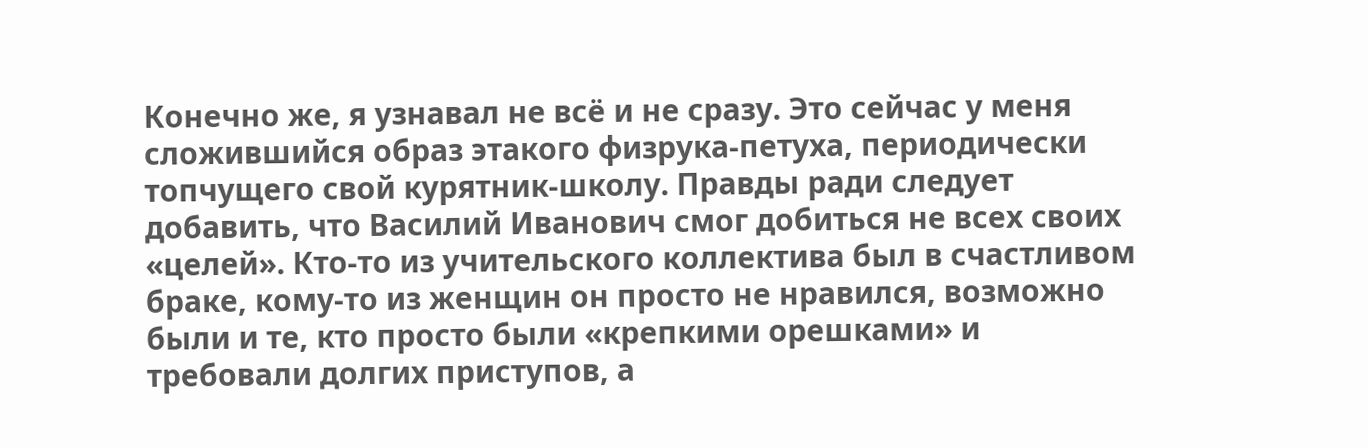Конечно же, я узнавал не всё и не сразу. Это сейчас у меня сложившийся образ этакого физрука-петуха, периодически топчущего свой курятник-школу. Правды ради следует добавить, что Василий Иванович смог добиться не всех своих «целей». Кто-то из учительского коллектива был в счастливом браке, кому-то из женщин он просто не нравился, возможно были и те, кто просто были «крепкими орешками» и требовали долгих приступов, а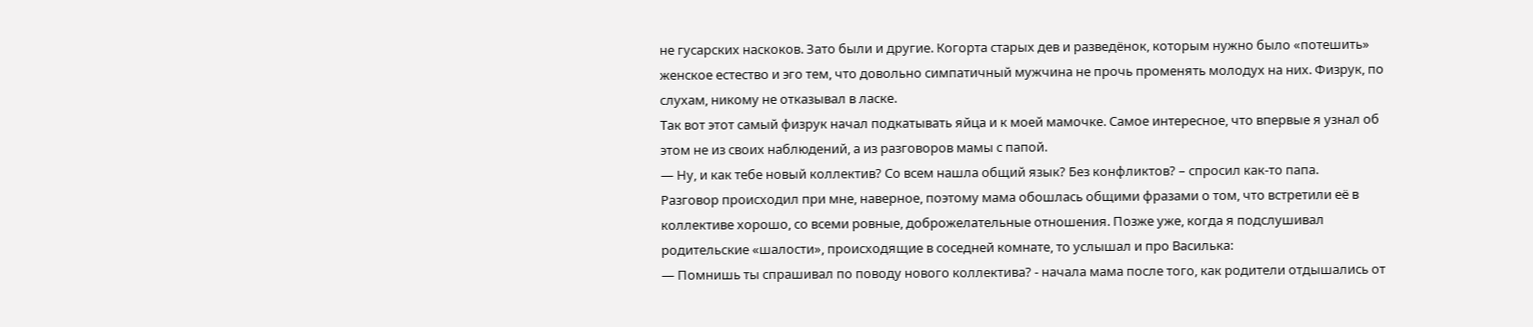не гусарских наскоков. Зато были и другие. Когорта старых дев и разведёнок, которым нужно было «потешить» женское естество и эго тем, что довольно симпатичный мужчина не прочь променять молодух на них. Физрук, по слухам, никому не отказывал в ласке.
Так вот этот самый физрук начал подкатывать яйца и к моей мамочке. Самое интересное, что впервые я узнал об этом не из своих наблюдений, а из разговоров мамы с папой.
— Ну, и как тебе новый коллектив? Со всем нашла общий язык? Без конфликтов? – спросил как-то папа.
Разговор происходил при мне, наверное, поэтому мама обошлась общими фразами о том, что встретили её в коллективе хорошо, со всеми ровные, доброжелательные отношения. Позже уже, когда я подслушивал родительские «шалости», происходящие в соседней комнате, то услышал и про Василька:
— Помнишь ты спрашивал по поводу нового коллектива? - начала мама после того, как родители отдышались от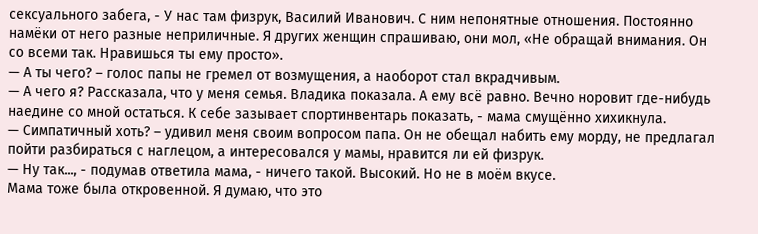сексуального забега, - У нас там физрук, Василий Иванович. С ним непонятные отношения. Постоянно намёки от него разные неприличные. Я других женщин спрашиваю, они мол, «Не обращай внимания. Он со всеми так. Нравишься ты ему просто».
— А ты чего? – голос папы не гремел от возмущения, а наоборот стал вкрадчивым.
— А чего я? Рассказала, что у меня семья. Владика показала. А ему всё равно. Вечно норовит где-нибудь наедине со мной остаться. К себе зазывает спортинвентарь показать, - мама смущённо хихикнула.
— Симпатичный хоть? – удивил меня своим вопросом папа. Он не обещал набить ему морду, не предлагал пойти разбираться с наглецом, а интересовался у мамы, нравится ли ей физрук.
— Ну так..., - подумав ответила мама, - ничего такой. Высокий. Но не в моём вкусе.
Мама тоже была откровенной. Я думаю, что это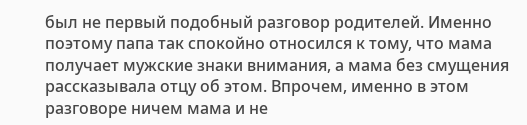был не первый подобный разговор родителей. Именно поэтому папа так спокойно относился к тому, что мама получает мужские знаки внимания, а мама без смущения рассказывала отцу об этом. Впрочем, именно в этом разговоре ничем мама и не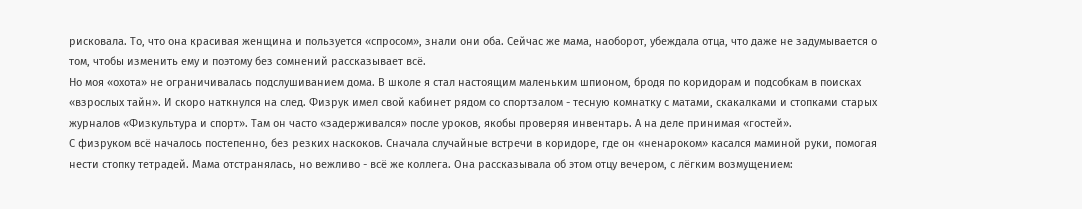рисковала. То, что она красивая женщина и пользуется «спросом», знали они оба. Сейчас же мама, наоборот, убеждала отца, что даже не задумывается о том, чтобы изменить ему и поэтому без сомнений рассказывает всё.
Но моя «охота» не ограничивалась подслушиванием дома. В школе я стал настоящим маленьким шпионом, бродя по коридорам и подсобкам в поисках «взрослых тайн». И скоро наткнулся на след. Физрук имел свой кабинет рядом со спортзалом - тесную комнатку с матами, скакалками и стопками старых журналов «Физкультура и спорт». Там он часто «задерживался» после уроков, якобы проверяя инвентарь. А на деле принимая «гостей».
С физруком всё началось постепенно, без резких наскоков. Сначала случайные встречи в коридоре, где он «ненароком» касался маминой руки, помогая нести стопку тетрадей. Мама отстранялась, но вежливо - всё же коллега. Она рассказывала об этом отцу вечером, с лёгким возмущением: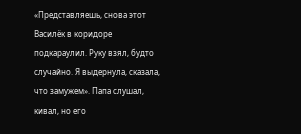«Представляешь, снова этот Василёк в коридоре подкараулил. Руку взял, будто случайно. Я выдернула, сказала, что замужем». Папа слушал, кивал, но его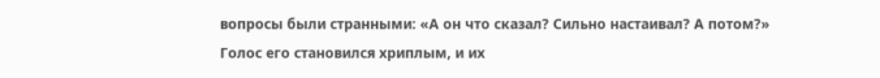вопросы были странными: «А он что сказал? Сильно настаивал? А потом?» Голос его становился хриплым, и их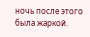ночь после этого была жаркой.